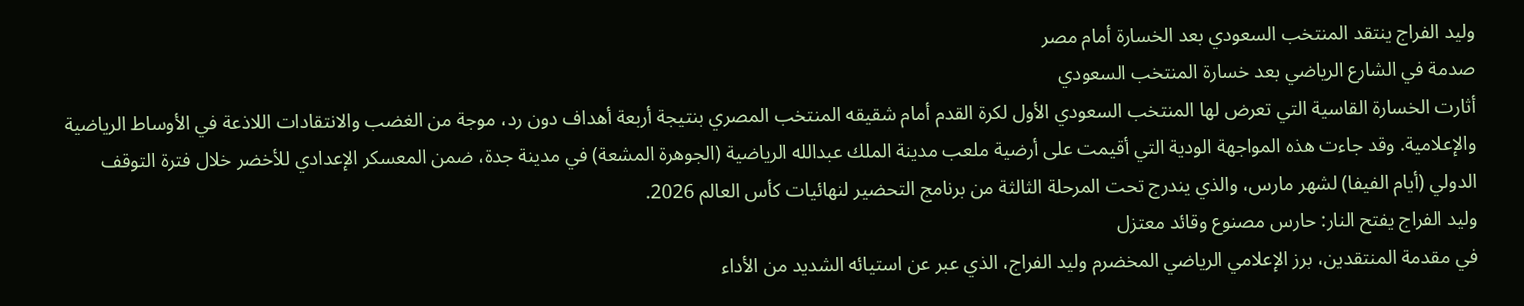وليد الفراج ينتقد المنتخب السعودي بعد الخسارة أمام مصر
صدمة في الشارع الرياضي بعد خسارة المنتخب السعودي
أثارت الخسارة القاسية التي تعرض لها المنتخب السعودي الأول لكرة القدم أمام شقيقه المنتخب المصري بنتيجة أربعة أهداف دون رد، موجة من الغضب والانتقادات اللاذعة في الأوساط الرياضية والإعلامية. وقد جاءت هذه المواجهة الودية التي أقيمت على أرضية ملعب مدينة الملك عبدالله الرياضية (الجوهرة المشعة) في مدينة جدة، ضمن المعسكر الإعدادي للأخضر خلال فترة التوقف الدولي (أيام الفيفا) لشهر مارس، والذي يندرج تحت المرحلة الثالثة من برنامج التحضير لنهائيات كأس العالم 2026.
وليد الفراج يفتح النار: حارس مصنوع وقائد معتزل
في مقدمة المنتقدين، برز الإعلامي الرياضي المخضرم وليد الفراج، الذي عبر عن استيائه الشديد من الأداء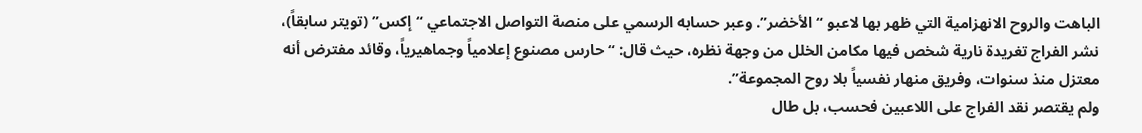الباهت والروح الانهزامية التي ظهر بها لاعبو “الأخضر”. وعبر حسابه الرسمي على منصة التواصل الاجتماعي “إكس” (تويتر سابقاً)، نشر الفراج تغريدة نارية شخص فيها مكامن الخلل من وجهة نظره، حيث قال: “حارس مصنوع إعلامياً وجماهيرياً، وقائد مفترض أنه معتزل منذ سنوات، وفريق منهار نفسياً بلا روح المجموعة”.
ولم يقتصر نقد الفراج على اللاعبين فحسب، بل طال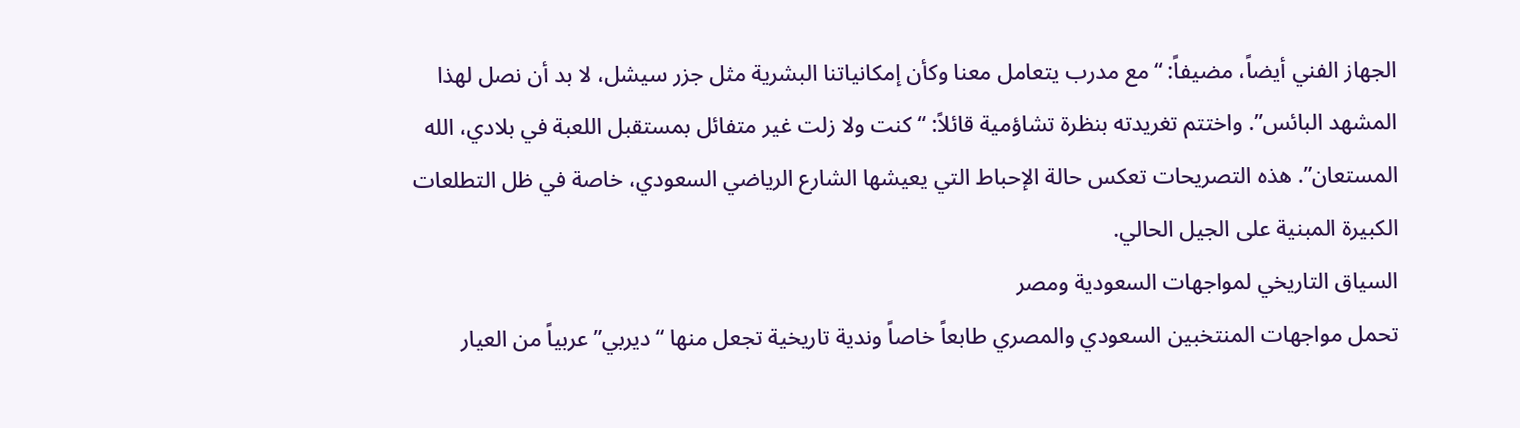الجهاز الفني أيضاً، مضيفاً: “مع مدرب يتعامل معنا وكأن إمكانياتنا البشرية مثل جزر سيشل، لا بد أن نصل لهذا المشهد البائس”. واختتم تغريدته بنظرة تشاؤمية قائلاً: “كنت ولا زلت غير متفائل بمستقبل اللعبة في بلادي، الله المستعان”. هذه التصريحات تعكس حالة الإحباط التي يعيشها الشارع الرياضي السعودي، خاصة في ظل التطلعات الكبيرة المبنية على الجيل الحالي.
السياق التاريخي لمواجهات السعودية ومصر
تحمل مواجهات المنتخبين السعودي والمصري طابعاً خاصاً وندية تاريخية تجعل منها “ديربي” عربياً من العيار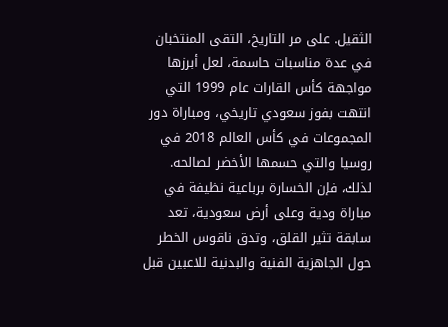الثقيل. على مر التاريخ، التقى المنتخبان في عدة مناسبات حاسمة، لعل أبرزها مواجهة كأس القارات عام 1999 التي انتهت بفوز سعودي تاريخي، ومباراة دور المجموعات في كأس العالم 2018 في روسيا والتي حسمها الأخضر لصالحه. لذلك، فإن الخسارة برباعية نظيفة في مباراة ودية وعلى أرض سعودية، تعد سابقة تثير القلق، وتدق ناقوس الخطر حول الجاهزية الفنية والبدنية للاعبين قبل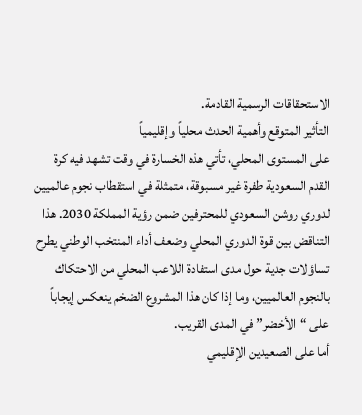الاستحقاقات الرسمية القادمة.
التأثير المتوقع وأهمية الحدث محلياً وإقليمياً
على المستوى المحلي، تأتي هذه الخسارة في وقت تشهد فيه كرة القدم السعودية طفرة غير مسبوقة، متمثلة في استقطاب نجوم عالميين لدوري روشن السعودي للمحترفين ضمن رؤية المملكة 2030. هذا التناقض بين قوة الدوري المحلي وضعف أداء المنتخب الوطني يطرح تساؤلات جدية حول مدى استفادة اللاعب المحلي من الاحتكاك بالنجوم العالميين، وما إذا كان هذا المشروع الضخم ينعكس إيجاباً على “الأخضر” في المدى القريب.
أما على الصعيدين الإقليمي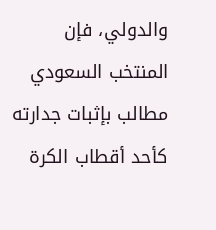والدولي، فإن المنتخب السعودي مطالب بإثبات جدارته كأحد أقطاب الكرة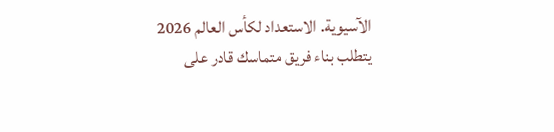الآسيوية. الاستعداد لكأس العالم 2026 يتطلب بناء فريق متماسك قادر على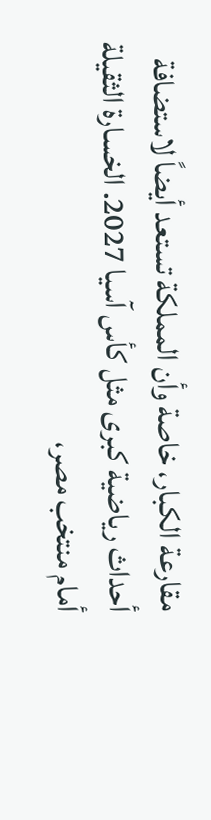مقارعة الكبار، خاصة وأن المملكة تستعد أيضاً لاستضافة أحداث رياضية كبرى مثل كأس آسيا 2027. الخسارة الثقيلة أمام منتخب مصر،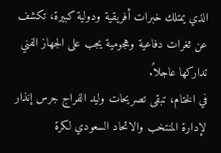الذي يمتلك خبرات أفريقية ودولية كبيرة، تكشف عن ثغرات دفاعية وهجومية يجب على الجهاز الفني تداركها عاجلاً.
في الختام، تبقى تصريحات وليد الفراج جرس إنذار لإدارة المنتخب والاتحاد السعودي لكرة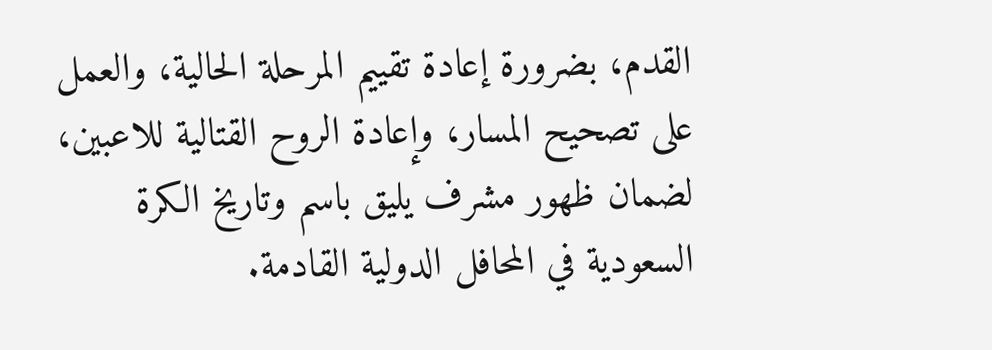القدم، بضرورة إعادة تقييم المرحلة الحالية، والعمل على تصحيح المسار، وإعادة الروح القتالية للاعبين، لضمان ظهور مشرف يليق باسم وتاريخ الكرة السعودية في المحافل الدولية القادمة.